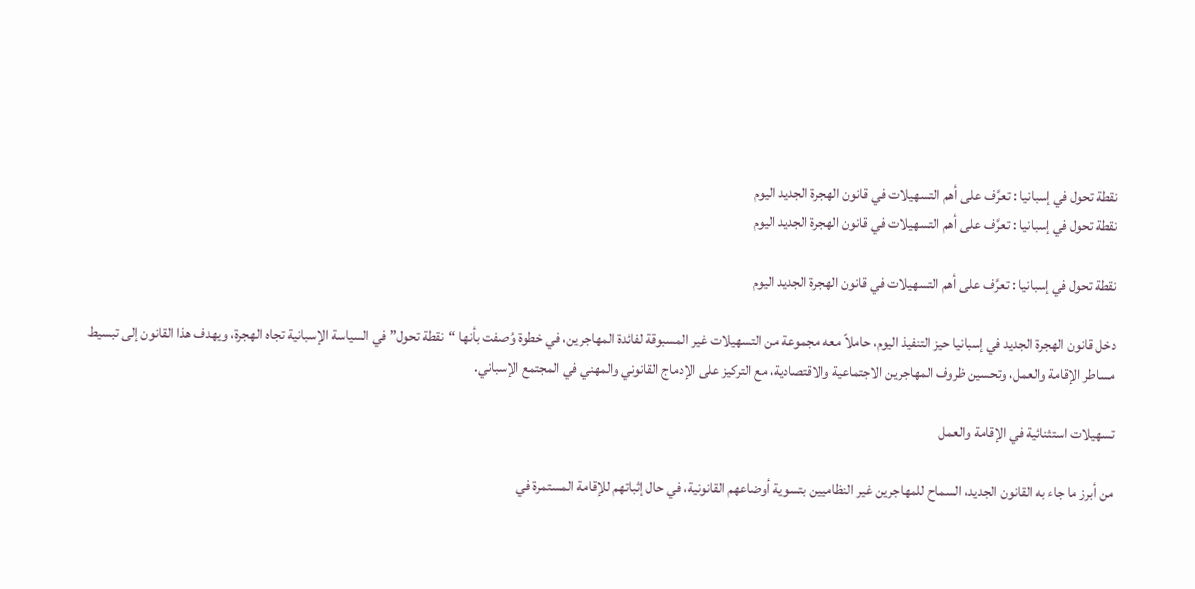نقطة تحول في إسبانيا : تعرَّف على أهم التسهيلات في قانون الهجرة الجديد اليوم
نقطة تحول في إسبانيا : تعرَّف على أهم التسهيلات في قانون الهجرة الجديد اليوم

نقطة تحول في إسبانيا : تعرَّف على أهم التسهيلات في قانون الهجرة الجديد اليوم

دخل قانون الهجرة الجديد في إسبانيا حيز التنفيذ اليوم، حاملاً معه مجموعة من التسهيلات غير المسبوقة لفائدة المهاجرين، في خطوة وُصفت بأنها “نقطة تحول” في السياسة الإسبانية تجاه الهجرة، ويهدف هذا القانون إلى تبسيط مساطر الإقامة والعمل، وتحسين ظروف المهاجرين الاجتماعية والاقتصادية، مع التركيز على الإدماج القانوني والمهني في المجتمع الإسباني.

تسهيلات استثنائية في الإقامة والعمل

من أبرز ما جاء به القانون الجديد، السماح للمهاجرين غير النظاميين بتسوية أوضاعهم القانونية، في حال إثباتهم للإقامة المستمرة في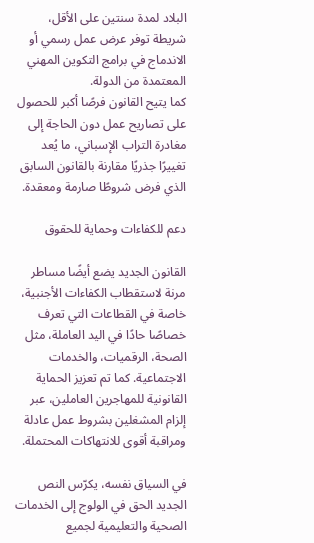البلاد لمدة سنتين على الأقل، شريطة توفر عرض عمل رسمي أو الاندماج في برامج التكوين المهني المعتمدة من الدولة.
كما يتيح القانون فرصًا أكبر للحصول على تصاريح عمل دون الحاجة إلى مغادرة التراب الإسباني، ما يُعد تغييرًا جذريًا مقارنة بالقانون السابق الذي فرض شروطًا صارمة ومعقدة.

دعم للكفاءات وحماية للحقوق

القانون الجديد يضع أيضًا مساطر مرنة لاستقطاب الكفاءات الأجنبية، خاصة في القطاعات التي تعرف خصاصًا حادًا في اليد العاملة، مثل الصحة، الرقميات، والخدمات الاجتماعية. كما تم تعزيز الحماية القانونية للمهاجرين العاملين، عبر إلزام المشغلين بشروط عمل عادلة ومراقبة أقوى للانتهاكات المحتملة.

في السياق نفسه، يكرّس النص الجديد الحق في الولوج إلى الخدمات الصحية والتعليمية لجميع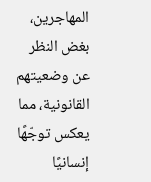المهاجرين، بغض النظر عن وضعيتهم القانونية، مما يعكس توجّهًا إنسانيًا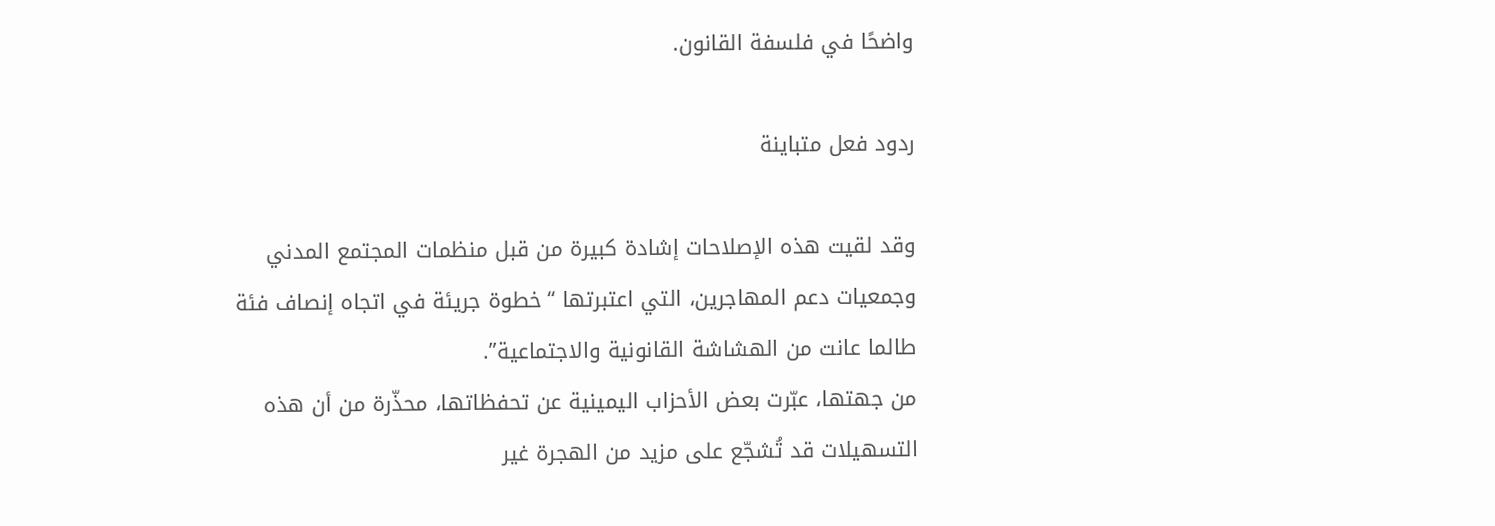واضحًا في فلسفة القانون.

ردود فعل متباينة

وقد لقيت هذه الإصلاحات إشادة كبيرة من قبل منظمات المجتمع المدني وجمعيات دعم المهاجرين، التي اعتبرتها “خطوة جريئة في اتجاه إنصاف فئة طالما عانت من الهشاشة القانونية والاجتماعية”.
من جهتها، عبّرت بعض الأحزاب اليمينية عن تحفظاتها، محذّرة من أن هذه التسهيلات قد تُشجّع على مزيد من الهجرة غير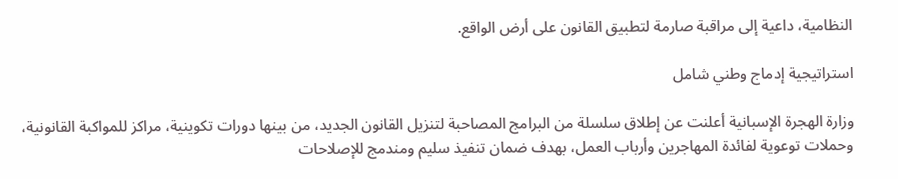النظامية، داعية إلى مراقبة صارمة لتطبيق القانون على أرض الواقع.

استراتيجية إدماج وطني شامل

وزارة الهجرة الإسبانية أعلنت عن إطلاق سلسلة من البرامج المصاحبة لتنزيل القانون الجديد، من بينها دورات تكوينية، مراكز للمواكبة القانونية، وحملات توعوية لفائدة المهاجرين وأرباب العمل، بهدف ضمان تنفيذ سليم ومندمج للإصلاحات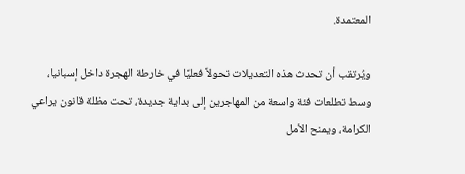المعتمدة.

ويُرتقب أن تحدث هذه التعديلات تحولاً فعليًا في خارطة الهجرة داخل إسبانيا، وسط تطلعات فئة واسعة من المهاجرين إلى بداية جديدة، تحت مظلة قانون يراعي الكرامة، ويمنح الأمل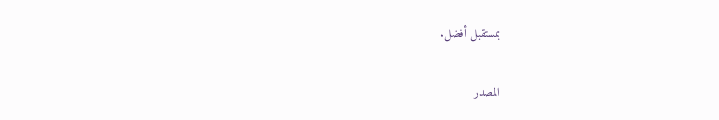بمستقبل أفضل.

المصدر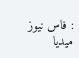: فاس نيوز ميديا